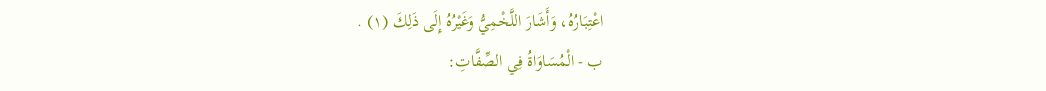اعْتِبَارُهُ، وَأَشَارَ اللَّخْمِيُّ وَغَيْرُهُ إِلَى ذَلِكَ (١) .
ب - الْمُسَاوَاةُ فِي الصِّفَّاتِ: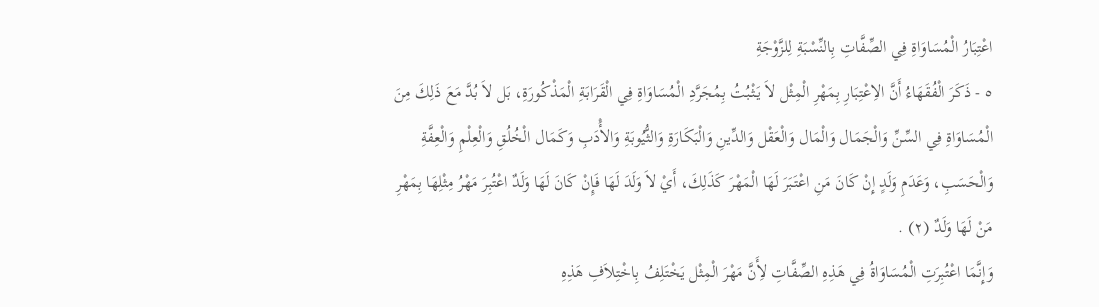اعْتِبَارُ الْمُسَاوَاةِ فِي الصِّفَّاتِ بِالنِّسْبَةِ لِلزَّوْجَةِ
٥ - ذَكَرَ الْفُقَهَاءُ أَنَّ الاِعْتِبَارِ بِمَهْرِ الْمِثْل لاَ يَثْبُتُ بِمُجَرَّدِ الْمُسَاوَاةِ فِي الْقَرَابَةِ الْمَذْكُورَةِ، بَل لاَ بُدَّ مَعَ ذَلِكَ مِنَ الْمُسَاوَاةِ فِي السِّنِّ وَالْجَمَال وَالْمَال وَالْعَقْل وَالدِّينِ وَالْبَكَارَةِ وَالثُّيُوبَةِ وَالأَْدَبِ وَكَمَال الْخُلُقِ وَالْعِلْمِ وَالْعِفَّةِ وَالْحَسَبِ، وَعَدَمِ وَلَدٍ إِنْ كَانَ مَنِ اعْتَبَرَ لَهَا الْمَهْرَ كَذَلِكَ، أَيْ لاَ وَلَدَ لَهَا فَإِنْ كَانَ لَهَا وَلَدٌ اعْتُبِرَ مَهْرُ مِثْلِهَا بِمَهْرِ مَنْ لَهَا وَلَدٌ (٢) .
وَإِنَّمَا اعْتُبِرَتِ الْمُسَاوَاةُ فِي هَذِهِ الصِّفَّاتِ لأَِنَّ مَهْرَ الْمِثْل يَخْتَلِفُ بِاخْتِلاَفِ هَذِهِ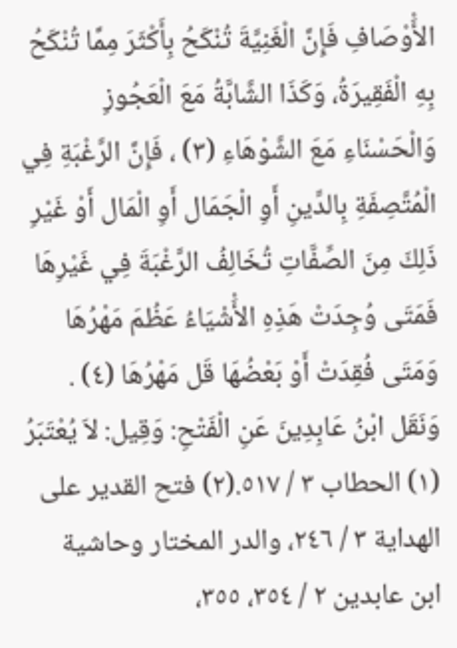الأَْوْصَافِ فَإِنَّ الْغَنِيَّةَ تُنْكَحُ بِأَكْثَرَ مِمَّا تُنْكَحُ بِهِ الْفَقِيرَةُ، وَكَذَا الشَّابَّةُ مَعَ الْعَجُوزِ وَالْحَسْنَاءِ مَعَ الشَّوْهَاءِ (٣) ، فَإِنَّ الرَّغْبَةِ فِي الْمُتَّصِفَةِ بِالدِّينِ أَوِ الْجَمَال أَوِ الْمَال أَوْ غَيْرِ ذَلِكَ مِنَ الصِّفَّاتِ تُخَالِفُ الرَّغْبَةَ فِي غَيْرِهَا فَمَتَى وُجِدَتْ هَذِهِ الأَْشْيَاءُ عَظُمَ مَهْرُهَا وَمَتَى فُقِدَتْ أَوْ بَعْضُهَا قَل مَهْرُهَا (٤) .
وَنَقَل ابْنُ عَابِدِينَ عَنِ الْفَتْحِ: وَقِيل: لاَ يُعْتَبَرُ
(١) الحطاب ٣ / ٥١٧.(٢) فتح القدير على الهداية ٣ / ٢٤٦، والدر المختار وحاشية ابن عابدين ٢ / ٣٥٤، ٣٥٥،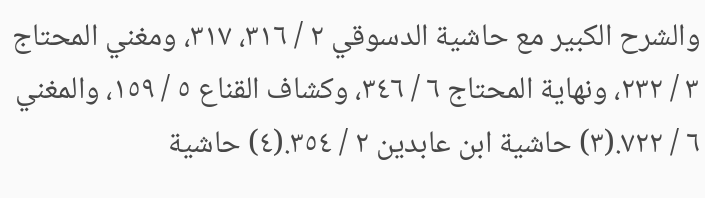والشرح الكبير مع حاشية الدسوقي ٢ / ٣١٦، ٣١٧، ومغني المحتاج ٣ / ٢٣٢، ونهاية المحتاج ٦ / ٣٤٦، وكشاف القناع ٥ / ١٥٩، والمغني ٦ / ٧٢٢.(٣) حاشية ابن عابدين ٢ / ٣٥٤.(٤) حاشية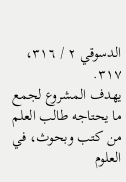الدسوقي ٢ / ٣١٦، ٣١٧.
يهدف المشروع لجمع ما يحتاجه طالب العلم من كتب وبحوث، في العلوم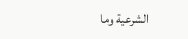الشرعية وما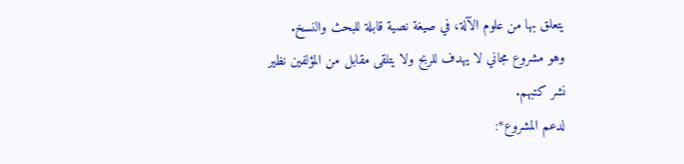يتعلق بها من علوم الآلة، في صيغة نصية قابلة للبحث والنسخ.
وهو مشروع مجاني لا يهدف للربح ولا يتلقى مقابل من المؤلفين نظير نشر كتبهم.
لدعم المشروع*: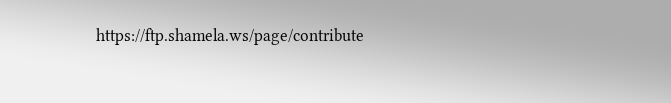https://ftp.shamela.ws/page/contribute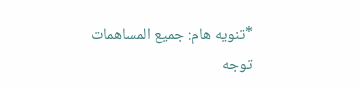*تنويه هام: جميع المساهمات توجه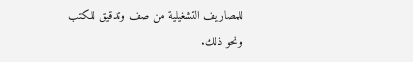للمصاريف التشغيلية من صف وتدقيق للكتب ونحو ذلك.